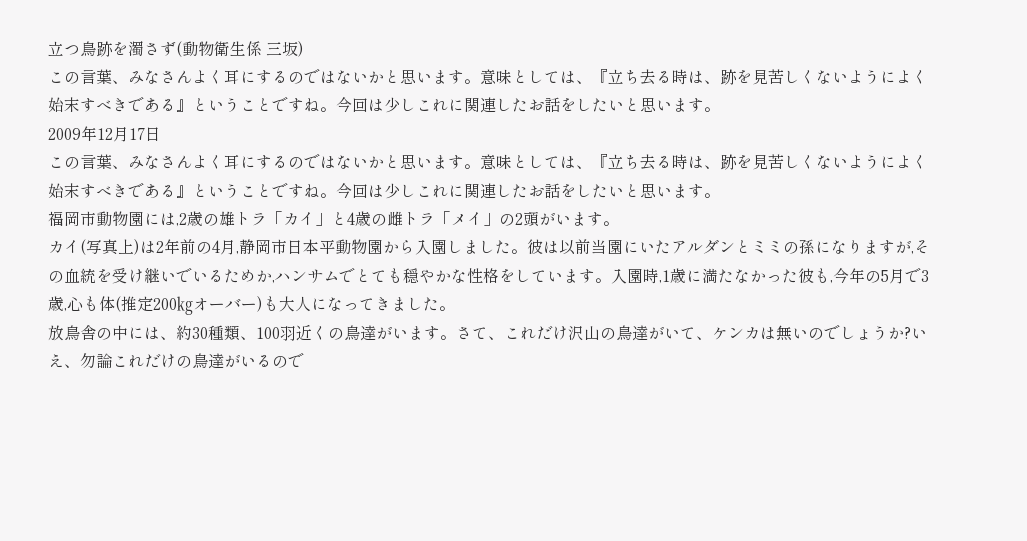立つ鳥跡を濁さず(動物衛生係 三坂)
この言葉、みなさんよく耳にするのではないかと思います。意味としては、『立ち去る時は、跡を見苦しくないようによく始末すべきである』ということですね。今回は少しこれに関連したお話をしたいと思います。
2009年12月17日
この言葉、みなさんよく耳にするのではないかと思います。意味としては、『立ち去る時は、跡を見苦しくないようによく始末すべきである』ということですね。今回は少しこれに関連したお話をしたいと思います。
福岡市動物園には,2歳の雄トラ「カイ」と4歳の雌トラ「メイ」の2頭がいます。
カイ(写真上)は2年前の4月,静岡市日本平動物園から入園しました。彼は以前当園にいたアルダンとミミの孫になりますが,その血統を受け継いでいるためか,ハンサムでとても穏やかな性格をしています。入園時,1歳に満たなかった彼も,今年の5月で3歳,心も体(推定200㎏オーバー)も大人になってきました。
放鳥舎の中には、約30種類、100羽近くの鳥達がいます。さて、これだけ沢山の鳥達がいて、ケンカは無いのでしょうか?いえ、勿論これだけの鳥達がいるので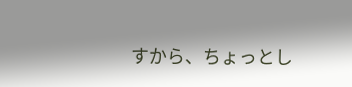すから、ちょっとし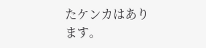たケンカはあります。